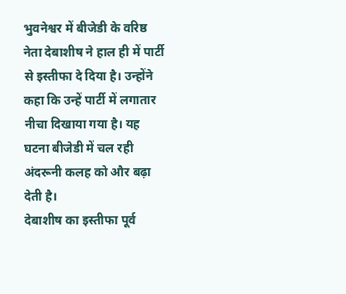भुवनेश्वर में बीजेडी के वरिष्ठ नेता देबाशीष ने हाल ही में पार्टी से इस्तीफा दे दिया है। उन्होंने कहा कि उन्हें पार्टी में लगातार नीचा दिखाया गया है। यह घटना बीजेडी में चल रही अंदरूनी कलह को और बढ़ा देती है।
देबाशीष का इस्तीफा पूर्व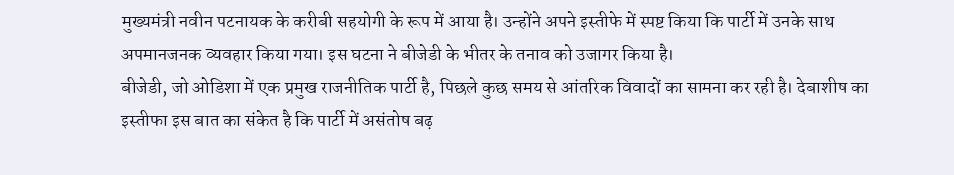मुख्यमंत्री नवीन पटनायक के करीबी सहयोगी के रूप में आया है। उन्होंने अपने इस्तीफे में स्पष्ट किया कि पार्टी में उनके साथ अपमानजनक व्यवहार किया गया। इस घटना ने बीजेडी के भीतर के तनाव को उजागर किया है।
बीजेडी, जो ओडिशा में एक प्रमुख राजनीतिक पार्टी है, पिछले कुछ समय से आंतरिक विवादों का सामना कर रही है। देबाशीष का इस्तीफा इस बात का संकेत है कि पार्टी में असंतोष बढ़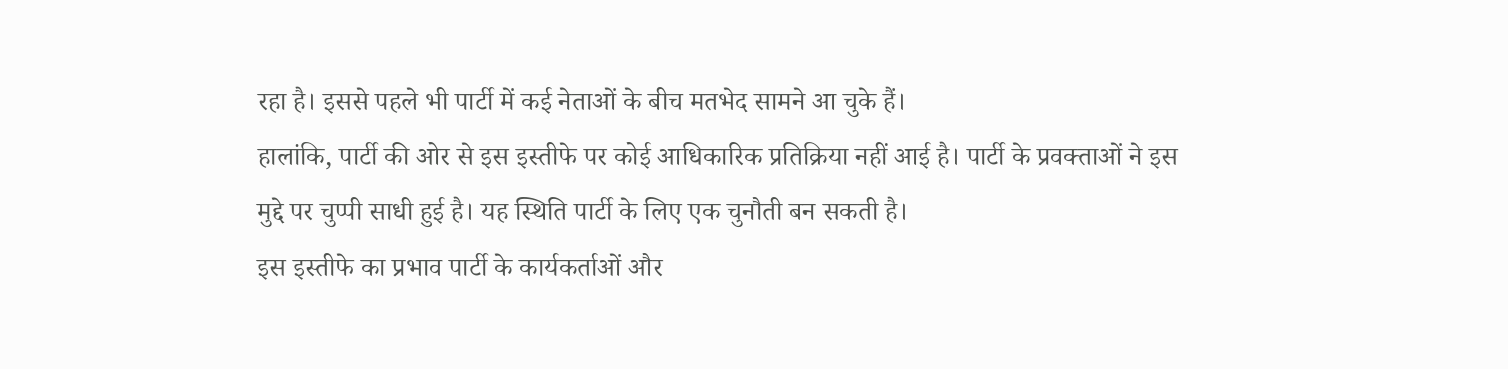रहा है। इससे पहले भी पार्टी में कई नेताओं के बीच मतभेद सामने आ चुके हैं।
हालांकि, पार्टी की ओर से इस इस्तीफे पर कोई आधिकारिक प्रतिक्रिया नहीं आई है। पार्टी के प्रवक्ताओं ने इस मुद्दे पर चुप्पी साधी हुई है। यह स्थिति पार्टी के लिए एक चुनौती बन सकती है।
इस इस्तीफे का प्रभाव पार्टी के कार्यकर्ताओं और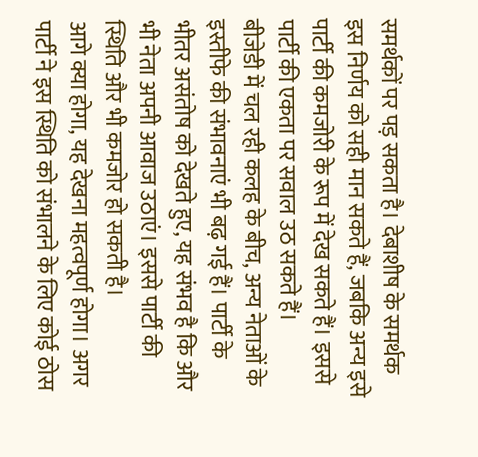समर्थकों पर पड़ सकता है। देबाशीष के समर्थक इस निर्णय को सही मान सकते हैं, जबकि अन्य इसे पार्टी की कमजोरी के रूप में देख सकते हैं। इससे पार्टी की एकता पर सवाल उठ सकते हैं।
बीजेडी में चल रही कलह के बीच, अन्य नेताओं के इस्तीफे की संभावनाएं भी बढ़ गई हैं। पार्टी के भीतर असंतोष को देखते हुए, यह संभव है कि और भी नेता अपनी आवाज उठाएं। इससे पार्टी की स्थिति और भी कमजोर हो सकती है।
आगे क्या होगा, यह देखना महत्वपूर्ण होगा। अगर पार्टी ने इस स्थिति को संभालने के लिए कोई ठोस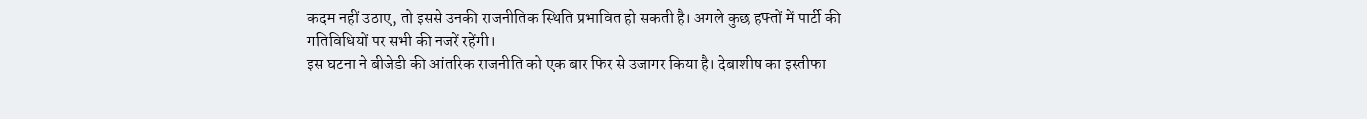कदम नहीं उठाए, तो इससे उनकी राजनीतिक स्थिति प्रभावित हो सकती है। अगले कुछ हफ्तों में पार्टी की गतिविधियों पर सभी की नजरें रहेंगी।
इस घटना ने बीजेडी की आंतरिक राजनीति को एक बार फिर से उजागर किया है। देबाशीष का इस्तीफा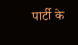पार्टी के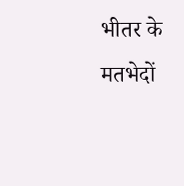भीतर के मतभेदों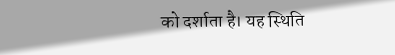को दर्शाता है। यह स्थिति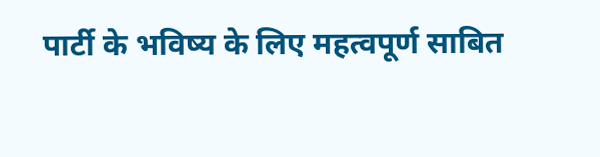पार्टी के भविष्य के लिए महत्वपूर्ण साबित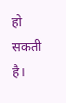हो सकती है।